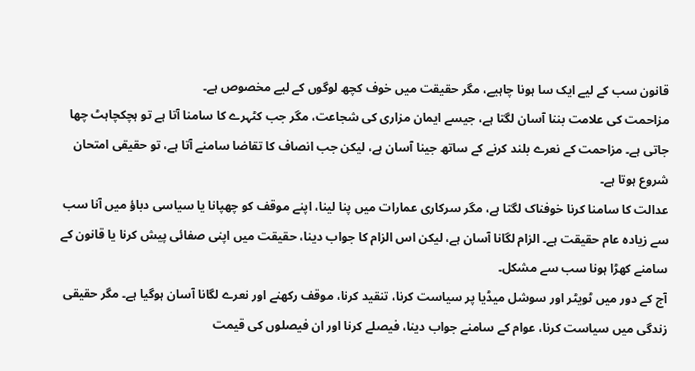قانون سب کے لیے ایک سا ہونا چاہیے، مگر حقیقت میں خوف کچھ لوگوں کے لیے مخصوص ہے۔
مزاحمت کی علامت بننا آسان لگتا ہے، جیسے ایمان مزاری کی شجاعت، مگر جب کٹہرے کا سامنا آتا ہے تو ہچکچاہٹ چھا جاتی ہے۔ مزاحمت کے نعرے بلند کرنے کے ساتھ جینا آسان ہے، لیکن جب انصاف کا تقاضا سامنے آتا ہے، تو حقیقی امتحان شروع ہوتا ہے۔
عدالت کا سامنا کرنا خوفناک لگتا ہے، مگر سرکاری عمارات میں پنا لینا، اپنے موقف کو چھپانا یا سیاسی دباؤ میں آنا سب سے زیادہ عام حقیقت ہے۔ الزام لگانا آسان ہے، لیکن اس الزام کا جواب دینا، حقیقت میں اپنی صفائی پیش کرنا یا قانون کے سامنے کھڑا ہونا سب سے مشکل۔
آج کے دور میں ٹویٹر اور سوشل میڈیا پر سیاست کرنا، تنقید کرنا، موقف رکھنے اور نعرے لگانا آسان ہوگیا ہے۔ مگر حقیقی زندگی میں سیاست کرنا، عوام کے سامنے جواب دینا، فیصلے کرنا اور ان فیصلوں کی قیمت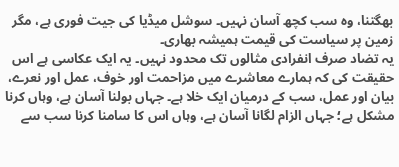بھگتنا، وہ سب کچھ آسان نہیں۔ سوشل میڈیا کی جیت فوری ہے، مگر زمین پر سیاست کی قیمت ہمیشہ بھاری۔
یہ تضاد صرف انفرادی مثالوں تک محدود نہیں۔ یہ ایک عکاسی ہے اس حقیقت کی کہ ہمارے معاشرے میں مزاحمت اور خوف، عمل اور نعرے، بیان اور عمل، سب کے درمیان ایک خلا ہے۔ جہاں بولنا آسان ہے، وہاں کرنا مشکل ہے؛ جہاں الزام لگانا آسان ہے، وہاں اس کا سامنا کرنا سب سے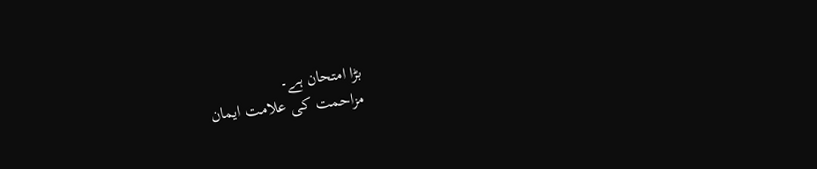بڑا امتحان ہے۔
مزاحمت کی علامت ایمان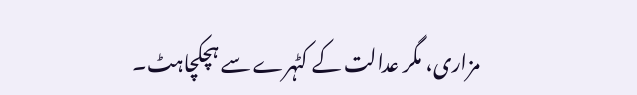مزاری، مگر عدالت کے کٹہرے سے ہچکچاہٹ۔